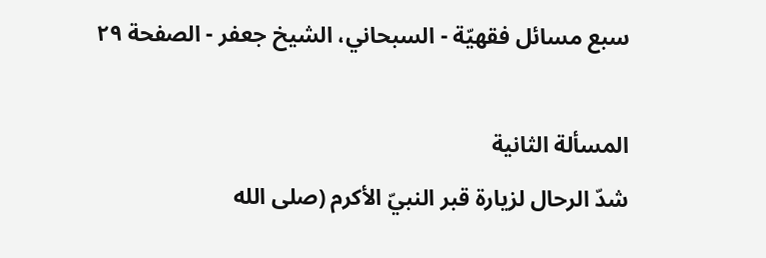سبع مسائل فقهيّة - السبحاني، الشيخ جعفر - الصفحة ٢٩

المسألة الثانية
شدّ الرحال لزيارة قبر النبيّ الأكرم (صلى الله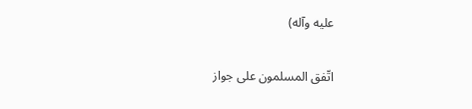عليه وآله)


اتّفق المسلمون على جواز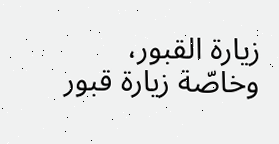زيارة القبور، وخاصّة زيارة قبور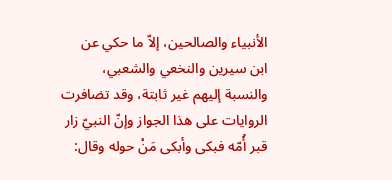الأنبياء والصالحين، إلاّ ما حكي عن ابن سيرين والنخعي والشعبي، والنسبة إليهم غير ثابتة، وقد تضافرت الروايات على هذا الجواز وإنّ النبيّ زار قبر أُمّه فبكى وأبكى مَنْ حوله وقال: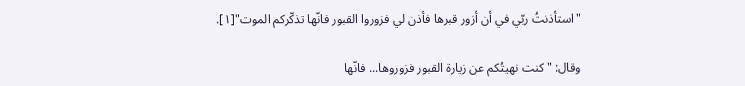"استأذنتُ ربّي في أن أزور قبرها فأذن لي فزوروا القبور فانّها تذكّركم الموت"[١].

وقال: "كنت نهيتُكم عن زيارة القبور فزوروها... فانّها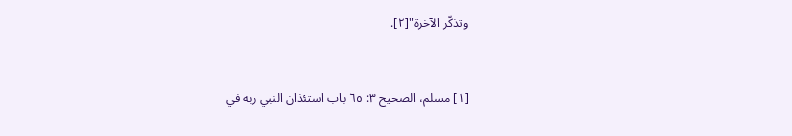وتذكّر الآخرة"[٢].


[١] مسلم، الصحيح ٣: ٦٥ باب استئذان النبي ربه في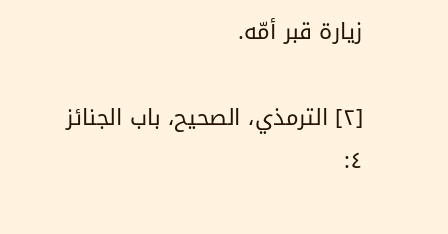زيارة قبر أمّه.

[٢] الترمذي، الصحيح، باب الجنائز ٤: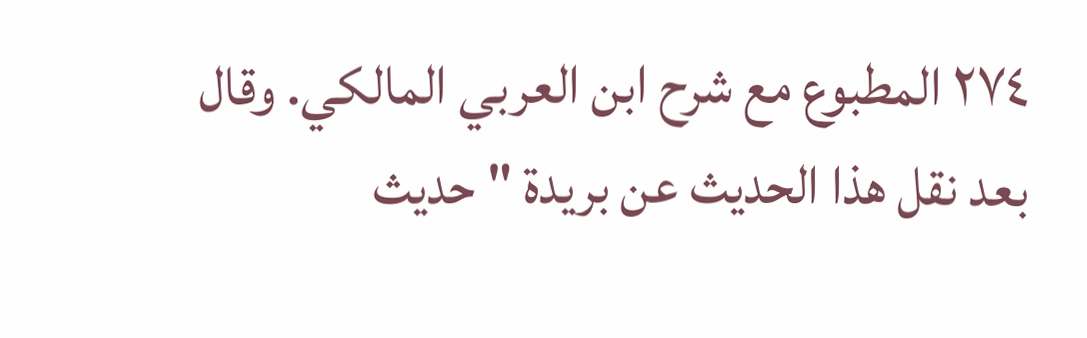٢٧٤ المطبوع مع شرح ابن العربي المالكي. وقال بعد نقل هذا الحديث عن بريدة " حديث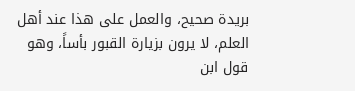بريدة صحيح، والعمل على هذا عند أهل العلم، لا يرون بزيارة القبور بأساً، وهو قول ابن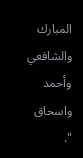المبارك والشافعي وأحمد واسحاق ".